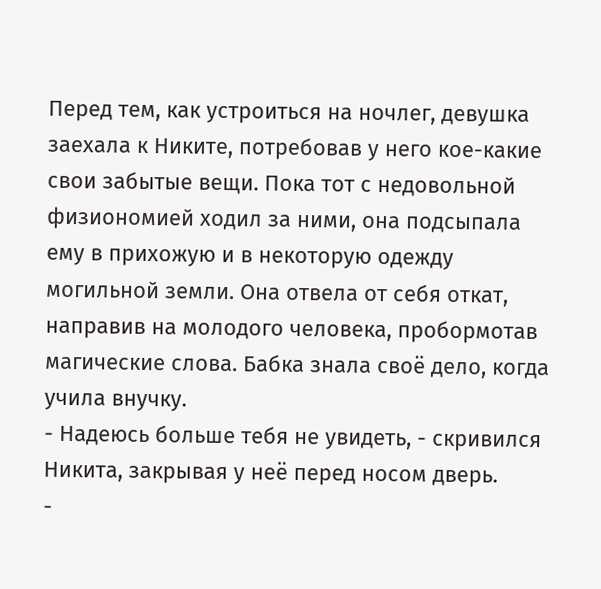Перед тем, как устроиться на ночлег, девушка заехала к Никите, потребовав у него кое-какие свои забытые вещи. Пока тот с недовольной физиономией ходил за ними, она подсыпала ему в прихожую и в некоторую одежду могильной земли. Она отвела от себя откат, направив на молодого человека, пробормотав магические слова. Бабка знала своё дело, когда учила внучку.
- Надеюсь больше тебя не увидеть, - скривился Никита, закрывая у неё перед носом дверь.
-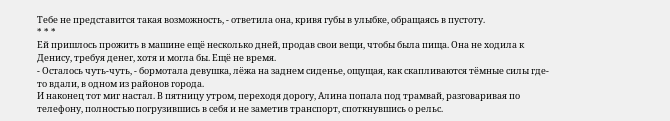Тебе не представится такая возможность, - ответила она, кривя губы в улыбке, обращаясь в пустоту.
* * *
Ей пришлось прожить в машине ещё несколько дней, продав свои вещи, чтобы была пища. Она не ходила к Денису, требуя денег, хотя и могла бы. Ещё не время.
- Осталось чуть-чуть, - бормотала девушка, лёжа на заднем сиденье, ощущая, как скапливаются тёмные силы где-то вдали, в одном из районов города.
И наконец тот миг настал. В пятницу утром, переходя дорогу, Алина попала под трамвай, разговаривая по телефону, полностью погрузившись в себя и не заметив транспорт, споткнувшись о рельс.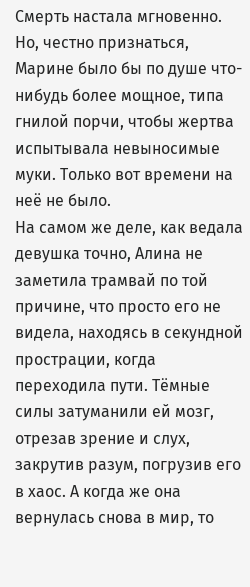Смерть настала мгновенно. Но, честно признаться, Марине было бы по душе что-нибудь более мощное, типа гнилой порчи, чтобы жертва испытывала невыносимые муки. Только вот времени на неё не было.
На самом же деле, как ведала девушка точно, Алина не заметила трамвай по той причине, что просто его не видела, находясь в секундной прострации, когда переходила пути. Тёмные силы затуманили ей мозг, отрезав зрение и слух, закрутив разум, погрузив его в хаос. А когда же она вернулась снова в мир, то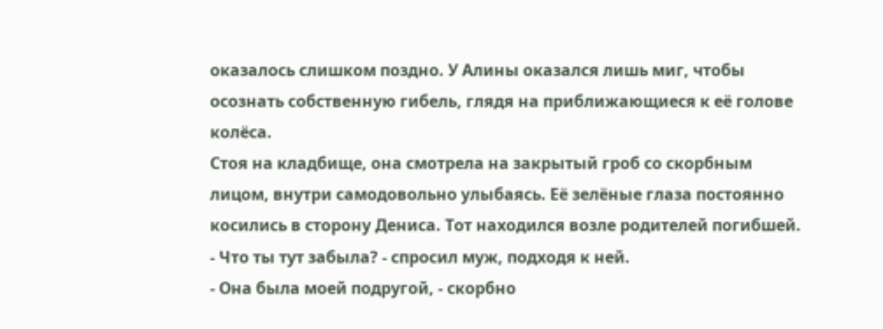оказалось слишком поздно. У Алины оказался лишь миг, чтобы осознать собственную гибель, глядя на приближающиеся к её голове колёса.
Стоя на кладбище, она смотрела на закрытый гроб со скорбным лицом, внутри самодовольно улыбаясь. Её зелёные глаза постоянно косились в сторону Дениса. Тот находился возле родителей погибшей.
- Что ты тут забыла? - спросил муж, подходя к ней.
- Она была моей подругой, - скорбно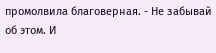промолвила благоверная. - Не забывай об этом. И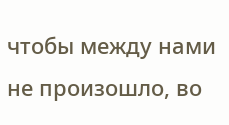чтобы между нами не произошло, во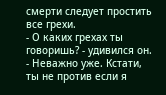смерти следует простить все грехи.
- О каких грехах ты говоришь? - удивился он.
- Неважно уже. Кстати, ты не против если я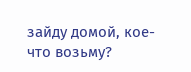зайду домой, кое-что возьму?